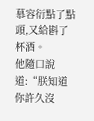慕容衍點了點頭,又給斟了杯酒。
他隨口說道:“朕知道你許久沒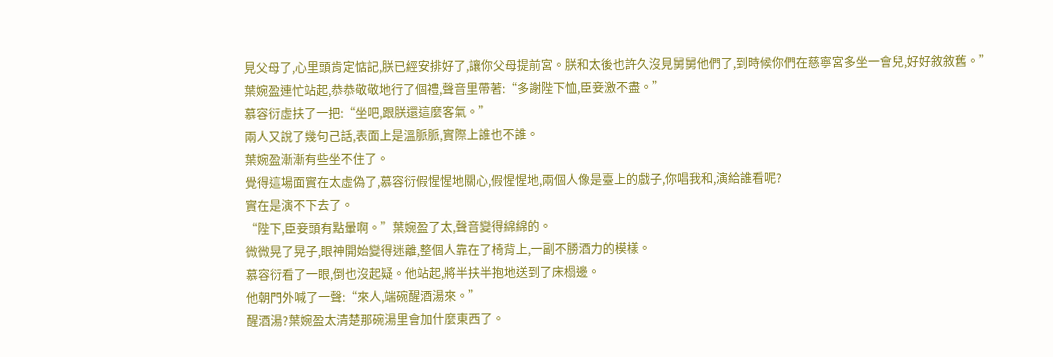見父母了,心里頭肯定惦記,朕已經安排好了,讓你父母提前宮。朕和太後也許久沒見舅舅他們了,到時候你們在慈寧宮多坐一會兒,好好敘敘舊。”
葉婉盈連忙站起,恭恭敬敬地行了個禮,聲音里帶著:“多謝陛下恤,臣妾激不盡。”
慕容衍虛扶了一把:“坐吧,跟朕還這麼客氣。”
兩人又說了幾句己話,表面上是溫脈脈,實際上誰也不誰。
葉婉盈漸漸有些坐不住了。
覺得這場面實在太虛偽了,慕容衍假惺惺地關心,假惺惺地,兩個人像是臺上的戲子,你唱我和,演給誰看呢?
實在是演不下去了。
“陛下,臣妾頭有點暈啊。”葉婉盈了太,聲音變得綿綿的。
微微晃了晃子,眼神開始變得迷離,整個人靠在了椅背上,一副不勝酒力的模樣。
慕容衍看了一眼,倒也沒起疑。他站起,將半扶半抱地送到了床榻邊。
他朝門外喊了一聲:“來人,端碗醒酒湯來。”
醒酒湯?葉婉盈太清楚那碗湯里會加什麼東西了。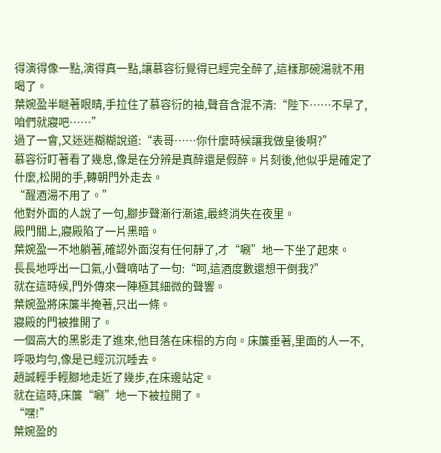得演得像一點,演得真一點,讓慕容衍覺得已經完全醉了,這樣那碗湯就不用喝了。
葉婉盈半瞇著眼睛,手拉住了慕容衍的袖,聲音含混不清:“陛下……不早了,咱們就寢吧……”
過了一會,又迷迷糊糊說道:“表哥……你什麼時候讓我做皇後啊?”
慕容衍盯著看了幾息,像是在分辨是真醉還是假醉。片刻後,他似乎是確定了什麼,松開的手,轉朝門外走去。
“醒酒湯不用了。”
他對外面的人說了一句,腳步聲漸行漸遠,最終消失在夜里。
殿門關上,寢殿陷了一片黑暗。
葉婉盈一不地躺著,確認外面沒有任何靜了,才“唰”地一下坐了起來。
長長地呼出一口氣,小聲嘀咕了一句:“呵,這酒度數還想干倒我?”
就在這時候,門外傳來一陣極其細微的聲響。
葉婉盈將床簾半掩著,只出一條。
寢殿的門被推開了。
一個高大的黑影走了進來,他目落在床榻的方向。床簾垂著,里面的人一不,呼吸均勻,像是已經沉沉睡去。
趙誠輕手輕腳地走近了幾步,在床邊站定。
就在這時,床簾“唰”地一下被拉開了。
“嘿!”
葉婉盈的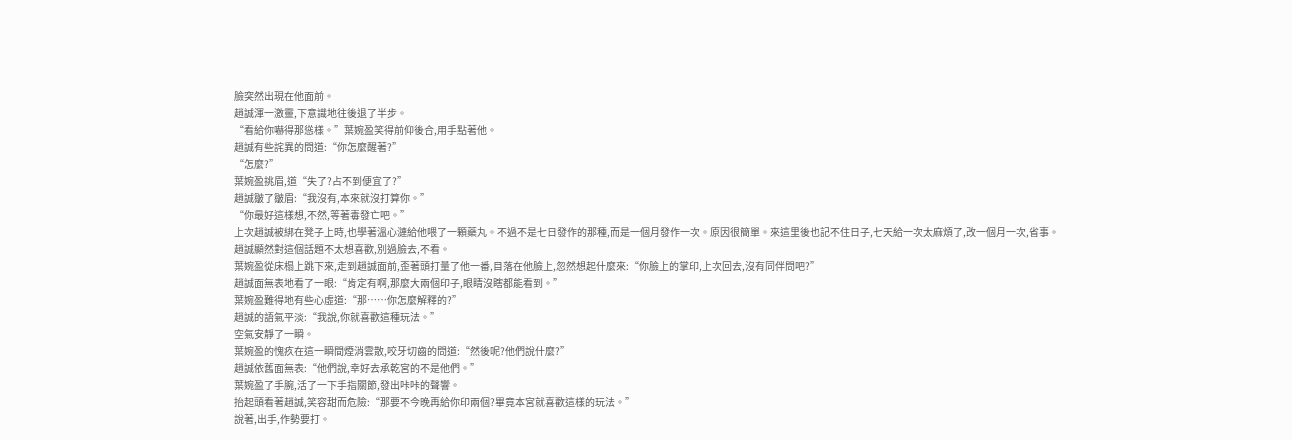臉突然出現在他面前。
趙誠渾一激靈,下意識地往後退了半步。
“看給你嚇得那慫樣。”葉婉盈笑得前仰後合,用手點著他。
趙誠有些詫異的問道:“你怎麼醒著?”
“怎麼?”
葉婉盈挑眉,道“失了?占不到便宜了?”
趙誠皺了皺眉:“我沒有,本來就沒打算你。”
“你最好這樣想,不然,等著毒發亡吧。”
上次趙誠被綁在凳子上時,也學著溫心漣給他喂了一顆藥丸。不過不是七日發作的那種,而是一個月發作一次。原因很簡單。來這里後也記不住日子,七天給一次太麻煩了,改一個月一次,省事。
趙誠顯然對這個話題不太想喜歡,別過臉去,不看。
葉婉盈從床榻上跳下來,走到趙誠面前,歪著頭打量了他一番,目落在他臉上,忽然想起什麼來:“你臉上的掌印,上次回去,沒有同伴問吧?”
趙誠面無表地看了一眼:“肯定有啊,那麼大兩個印子,眼睛沒瞎都能看到。”
葉婉盈難得地有些心虛道:“那……你怎麼解釋的?”
趙誠的語氣平淡:“我說,你就喜歡這種玩法。”
空氣安靜了一瞬。
葉婉盈的愧疚在這一瞬間煙消雲散,咬牙切齒的問道:“然後呢?他們說什麼?”
趙誠依舊面無表:“他們說,幸好去承乾宮的不是他們。”
葉婉盈了手腕,活了一下手指關節,發出咔咔的聲響。
抬起頭看著趙誠,笑容甜而危險:“那要不今晚再給你印兩個?畢竟本宮就喜歡這樣的玩法。”
說著,出手,作勢要打。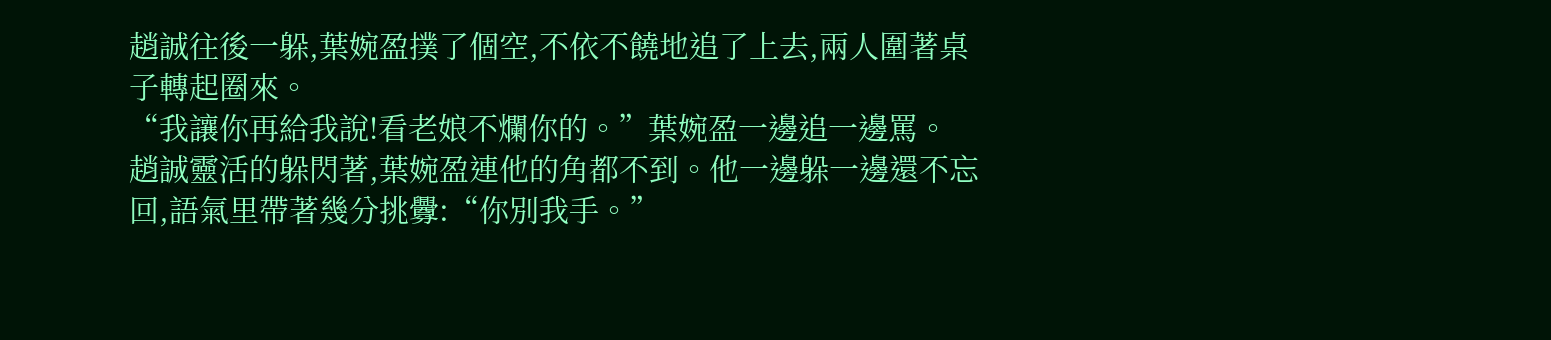趙誠往後一躲,葉婉盈撲了個空,不依不饒地追了上去,兩人圍著桌子轉起圈來。
“我讓你再給我說!看老娘不爛你的。”葉婉盈一邊追一邊罵。
趙誠靈活的躲閃著,葉婉盈連他的角都不到。他一邊躲一邊還不忘回,語氣里帶著幾分挑釁:“你別我手。”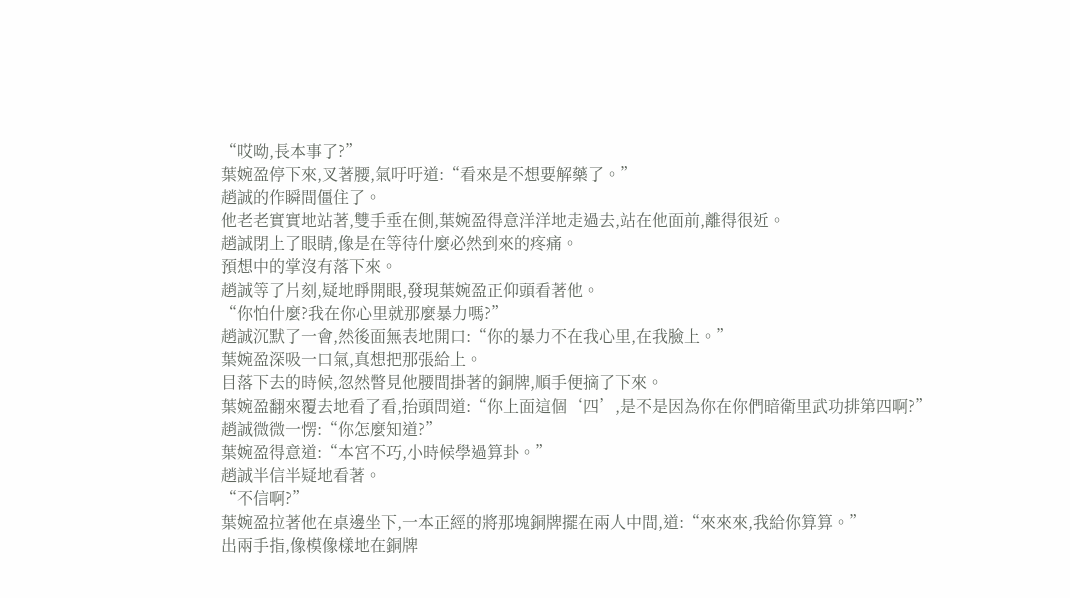“哎呦,長本事了?”
葉婉盈停下來,叉著腰,氣吁吁道:“看來是不想要解藥了。”
趙誠的作瞬間僵住了。
他老老實實地站著,雙手垂在側,葉婉盈得意洋洋地走過去,站在他面前,離得很近。
趙誠閉上了眼睛,像是在等待什麼必然到來的疼痛。
預想中的掌沒有落下來。
趙誠等了片刻,疑地睜開眼,發現葉婉盈正仰頭看著他。
“你怕什麼?我在你心里就那麼暴力嗎?”
趙誠沉默了一會,然後面無表地開口:“你的暴力不在我心里,在我臉上。”
葉婉盈深吸一口氣,真想把那張給上。
目落下去的時候,忽然瞥見他腰間掛著的銅牌,順手便摘了下來。
葉婉盈翻來覆去地看了看,抬頭問道:“你上面這個‘四’,是不是因為你在你們暗衛里武功排第四啊?”
趙誠微微一愣:“你怎麼知道?”
葉婉盈得意道:“本宮不巧,小時候學過算卦。”
趙誠半信半疑地看著。
“不信啊?”
葉婉盈拉著他在桌邊坐下,一本正經的將那塊銅牌擺在兩人中間,道:“來來來,我給你算算。”
出兩手指,像模像樣地在銅牌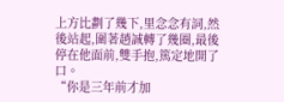上方比劃了幾下,里念念有詞,然後站起,圍著趙誠轉了幾圈,最後停在他面前,雙手抱,篤定地開了口。
“你是三年前才加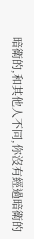暗衛的,和其他人不同,你沒有經過暗衛的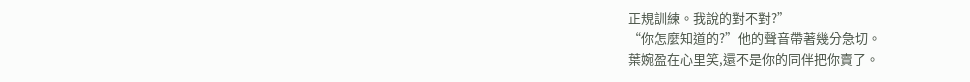正規訓練。我說的對不對?”
“你怎麼知道的?”他的聲音帶著幾分急切。
葉婉盈在心里笑,還不是你的同伴把你賣了。